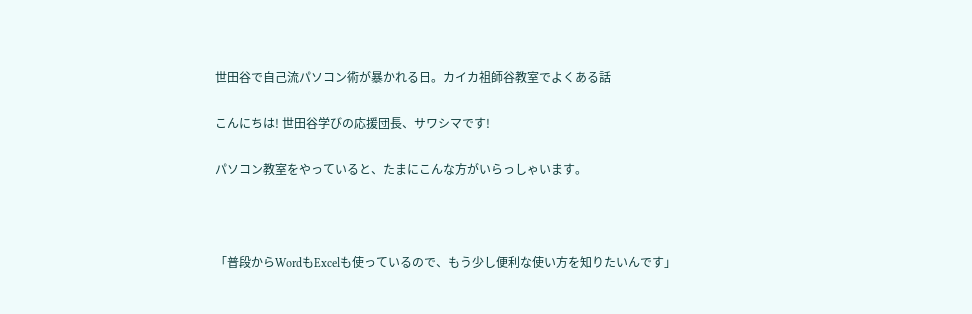世田谷で自己流パソコン術が暴かれる日。カイカ祖師谷教室でよくある話

こんにちは! 世田谷学びの応援団長、サワシマです!

パソコン教室をやっていると、たまにこんな方がいらっしゃいます。



「普段からWordもExcelも使っているので、もう少し便利な使い方を知りたいんです」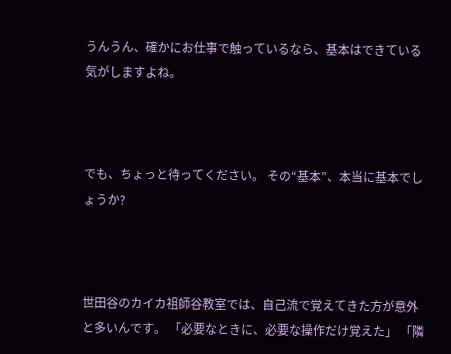うんうん、確かにお仕事で触っているなら、基本はできている気がしますよね。



でも、ちょっと待ってください。 その“基本”、本当に基本でしょうか?



世田谷のカイカ祖師谷教室では、自己流で覚えてきた方が意外と多いんです。 「必要なときに、必要な操作だけ覚えた」 「隣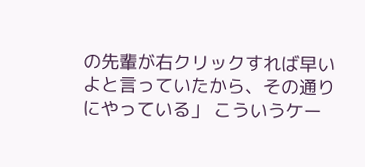の先輩が右クリックすれば早いよと言っていたから、その通りにやっている」 こういうケー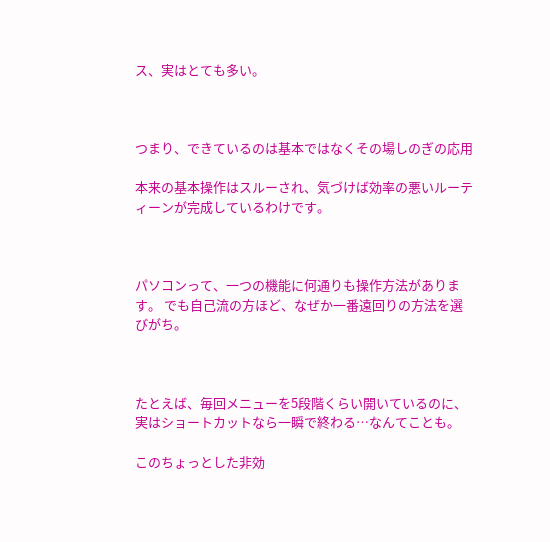ス、実はとても多い。



つまり、できているのは基本ではなくその場しのぎの応用

本来の基本操作はスルーされ、気づけば効率の悪いルーティーンが完成しているわけです。



パソコンって、一つの機能に何通りも操作方法があります。 でも自己流の方ほど、なぜか一番遠回りの方法を選びがち。



たとえば、毎回メニューを5段階くらい開いているのに、実はショートカットなら一瞬で終わる…なんてことも。

このちょっとした非効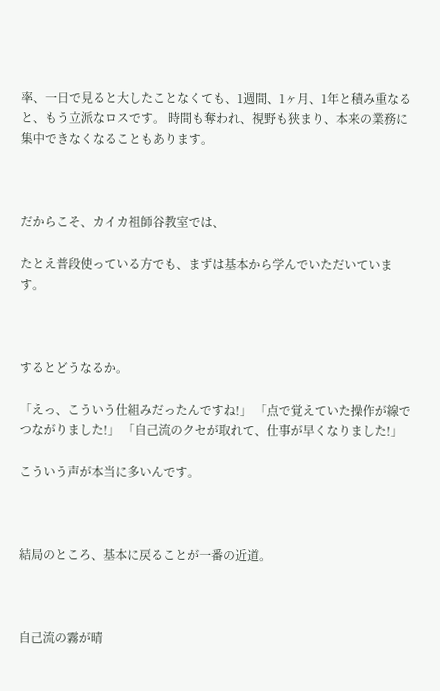率、一日で見ると大したことなくても、1週間、1ヶ月、1年と積み重なると、もう立派なロスです。 時間も奪われ、視野も狭まり、本来の業務に集中できなくなることもあります。



だからこそ、カイカ祖師谷教室では、

たとえ普段使っている方でも、まずは基本から学んでいただいています。



するとどうなるか。

「えっ、こういう仕組みだったんですね!」 「点で覚えていた操作が線でつながりました!」 「自己流のクセが取れて、仕事が早くなりました!」

こういう声が本当に多いんです。



結局のところ、基本に戻ることが一番の近道。



自己流の霧が晴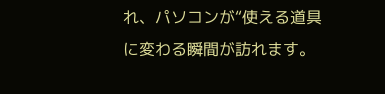れ、パソコンが“使える道具に変わる瞬間が訪れます。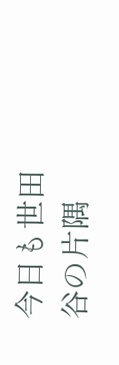今日も世田谷の片隅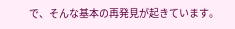で、そんな基本の再発見が起きています。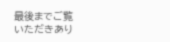最後までご覧いただきあり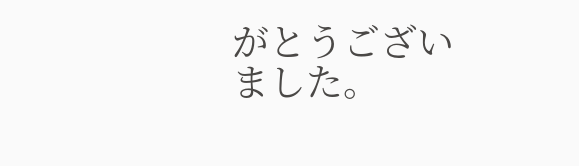がとうございました。